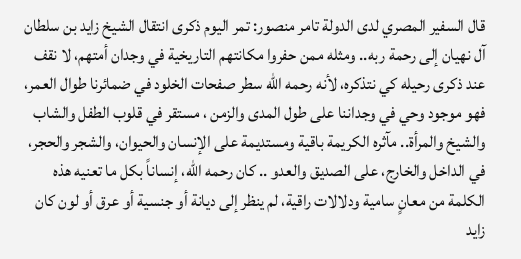قال السفير المصري لدى الدولة تامر منصور: تمر اليوم ذكرى انتقال الشيخ زايد بن سلطان آل نهيان إلى رحمة ربه.. ومثله ممن حفروا مكانتهم التاريخية في وجدان أمتهم، لا نقف عند ذكرى رحيله كي نتذكره، لأنه رحمه الله سطر صفحات الخلود في ضمائرنا طوال العمر، فهو موجود وحي في وجداننا على طول المدى والزمن ، مستقر في قلوب الطفل والشاب والشيخ والمرأة.. مآثره الكريمة باقية ومستديمة على الإنسان والحيوان، والشجر والحجر، في الداخل والخارج، على الصديق والعدو .. كان رحمه الله، إنساناً بكل ما تعنيه هذه الكلمة من معانٍ سامية ودلالات راقية، لم ينظر إلى ديانة أو جنسية أو عرق أو لون كان زايد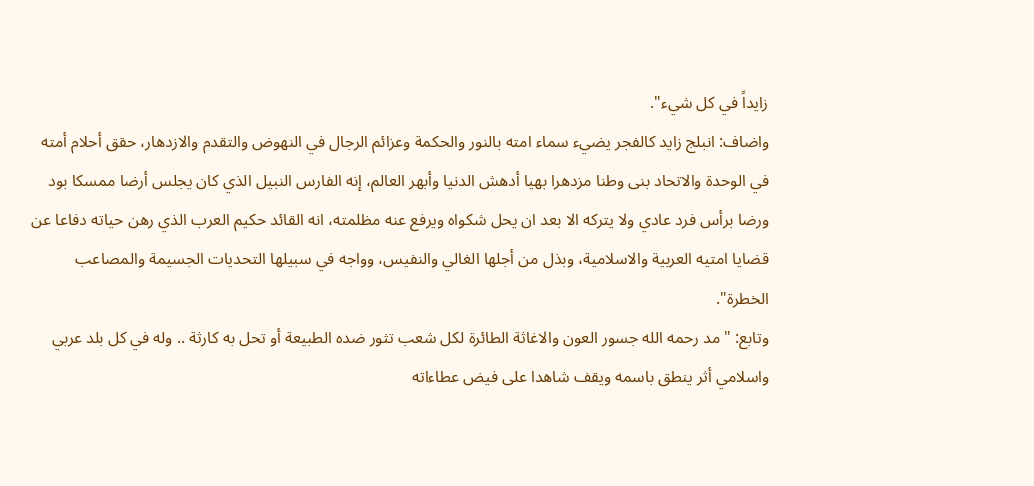زايداً في كل شيء".
واضاف: انبلج زايد كالفجر يضيء سماء امته بالنور والحكمة وعزائم الرجال في النهوض والتقدم والازدهار، حقق أحلام أمته في الوحدة والاتحاد بنى وطنا مزدهرا بهيا أدهش الدنيا وأبهر العالم، إنه الفارس النبيل الذي كان يجلس أرضا ممسكا بود ورضا برأس فرد عادي ولا يتركه الا بعد ان يحل شكواه ويرفع عنه مظلمته، انه القائد حكيم العرب الذي رهن حياته دفاعا عن قضايا امتيه العربية والاسلامية، وبذل من أجلها الغالي والنفيس، وواجه في سبيلها التحديات الجسيمة والمصاعب الخطرة".
وتابع: "مد رحمه الله جسور العون والاغاثة الطائرة لكل شعب تثور ضده الطبيعة أو تحل به كارثة .. وله في كل بلد عربي واسلامي أثر ينطق باسمه ويقف شاهدا على فيض عطاءاته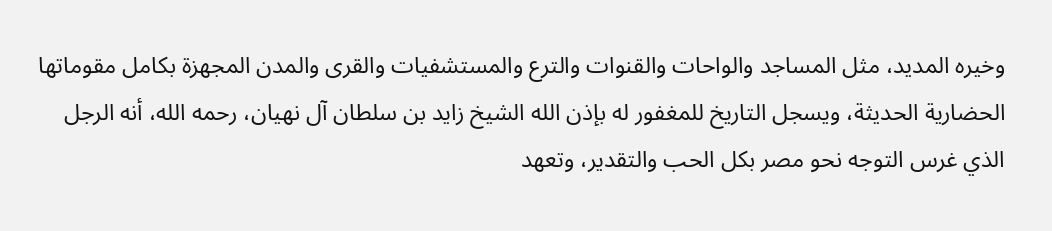وخيره المديد، مثل المساجد والواحات والقنوات والترع والمستشفيات والقرى والمدن المجهزة بكامل مقوماتها الحضارية الحديثة، ويسجل التاريخ للمغفور له بإذن الله الشيخ زايد بن سلطان آل نهيان، رحمه الله، أنه الرجل الذي غرس التوجه نحو مصر بكل الحب والتقدير، وتعهد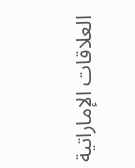العلاقات الإماراتية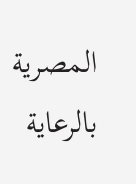المصرية بالرعاية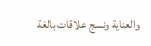والعناية ونسج علاقات بالغة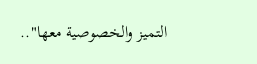التميز والخصوصية معها"..